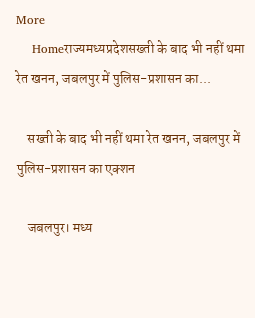More
    Homeराज्यमध्यप्रदेशसख्ती के बाद भी नहीं थमा रेत खनन, जबलपुर में पुलिस-प्रशासन का...

    सख्ती के बाद भी नहीं थमा रेत खनन, जबलपुर में पुलिस-प्रशासन का एक्शन

    जबलपुर। मध्य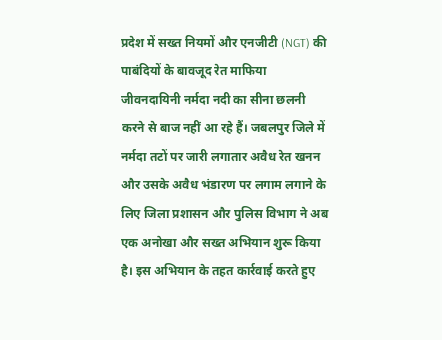प्रदेश में सख्त नियमों और एनजीटी (NGT) की पाबंदियों के बावजूद रेत माफिया जीवनदायिनी नर्मदा नदी का सीना छलनी करने से बाज नहीं आ रहे हैं। जबलपुर जिले में नर्मदा तटों पर जारी लगातार अवैध रेत खनन और उसके अवैध भंडारण पर लगाम लगाने के लिए जिला प्रशासन और पुलिस विभाग ने अब एक अनोखा और सख्त अभियान शुरू किया है। इस अभियान के तहत कार्रवाई करते हुए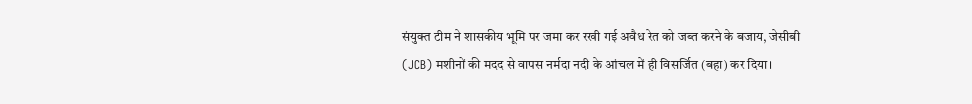संयुक्त टीम ने शासकीय भूमि पर जमा कर रखी गई अवैध रेत को जब्त करने के बजाय, जेसीबी (JCB) मशीनों की मदद से वापस नर्मदा नदी के आंचल में ही विसर्जित (बहा) कर दिया।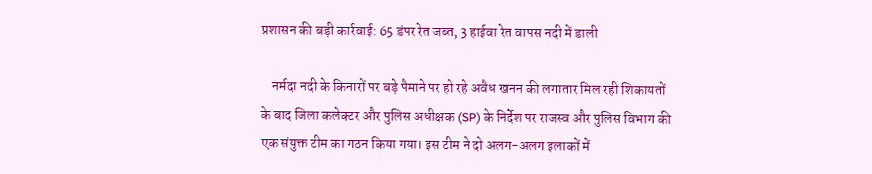प्रशासन की बड़ी कार्रवाई: 65 डंपर रेत जब्त, 3 हाईवा रेत वापस नदी में डाली

    नर्मदा नदी के किनारों पर बड़े पैमाने पर हो रहे अवैध खनन की लगातार मिल रही शिकायतों के बाद जिला कलेक्टर और पुलिस अधीक्षक (SP) के निर्देश पर राजस्व और पुलिस विभाग की एक संयुक्त टीम का गठन किया गया। इस टीम ने दो अलग-अलग इलाकों में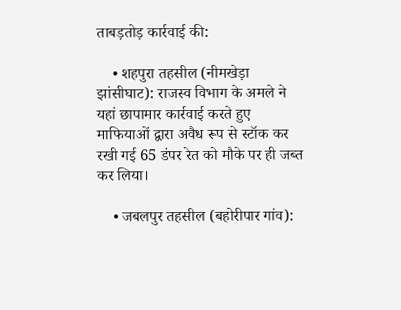ताबड़तोड़ कार्रवाई की:

    • शहपुरा तहसील (नीमखेड़ा झांसीघाट): राजस्व विभाग के अमले ने यहां छापामार कार्रवाई करते हुए माफियाओं द्वारा अवैध रूप से स्टॉक कर रखी गई 65 डंपर रेत को मौके पर ही जब्त कर लिया।

    • जबलपुर तहसील (बहोरीपार गांव):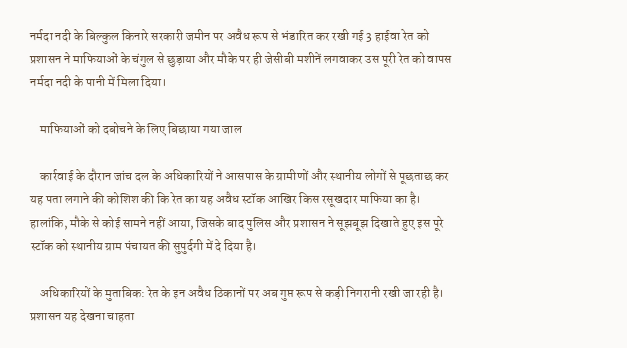नर्मदा नदी के बिल्कुल किनारे सरकारी जमीन पर अवैध रूप से भंडारित कर रखी गई 3 हाईवा रेत को प्रशासन ने माफियाओं के चंगुल से छुड़ाया और मौके पर ही जेसीबी मशीनें लगवाकर उस पूरी रेत को वापस नर्मदा नदी के पानी में मिला दिया।

    माफियाओं को दबोचने के लिए बिछाया गया जाल

    कार्रवाई के दौरान जांच दल के अधिकारियों ने आसपास के ग्रामीणों और स्थानीय लोगों से पूछताछ कर यह पता लगाने की कोशिश की कि रेत का यह अवैध स्टॉक आखिर किस रसूखदार माफिया का है। हालांकि, मौके से कोई सामने नहीं आया, जिसके बाद पुलिस और प्रशासन ने सूझबूझ दिखाते हुए इस पूरे स्टॉक को स्थानीय ग्राम पंचायत की सुपुर्दगी में दे दिया है।

    अधिकारियों के मुताबिक: रेत के इन अवैध ठिकानों पर अब गुप्त रूप से कड़ी निगरानी रखी जा रही है। प्रशासन यह देखना चाहता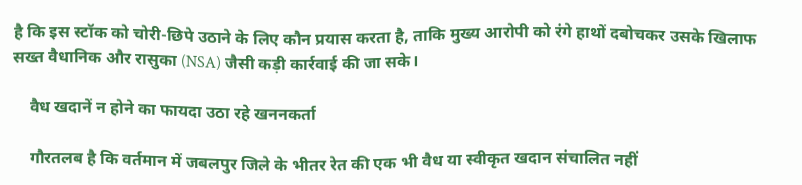है कि इस स्टॉक को चोरी-छिपे उठाने के लिए कौन प्रयास करता है, ताकि मुख्य आरोपी को रंगे हाथों दबोचकर उसके खिलाफ सख्त वैधानिक और रासुका (NSA) जैसी कड़ी कार्रवाई की जा सके।

    वैध खदानें न होने का फायदा उठा रहे खननकर्ता

    गौरतलब है कि वर्तमान में जबलपुर जिले के भीतर रेत की एक भी वैध या स्वीकृत खदान संचालित नहीं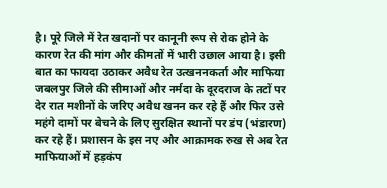है। पूरे जिले में रेत खदानों पर कानूनी रूप से रोक होने के कारण रेत की मांग और कीमतों में भारी उछाल आया है। इसी बात का फायदा उठाकर अवैध रेत उत्खननकर्ता और माफिया जबलपुर जिले की सीमाओं और नर्मदा के दूरदराज के तटों पर देर रात मशीनों के जरिए अवैध खनन कर रहे हैं और फिर उसे महंगे दामों पर बेचने के लिए सुरक्षित स्थानों पर डंप (भंडारण) कर रहे हैं। प्रशासन के इस नए और आक्रामक रुख से अब रेत माफियाओं में हड़कंप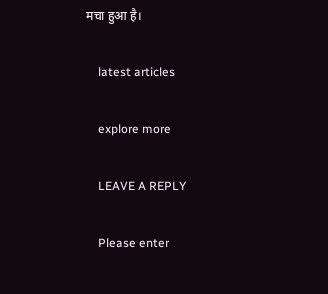मचा हुआ है।

    latest articles

    explore more

    LEAVE A REPLY

    Please enter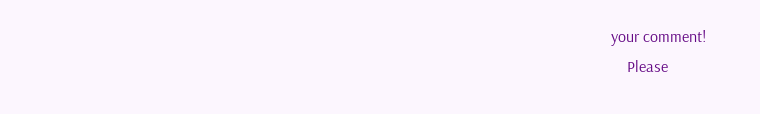your comment!
    Please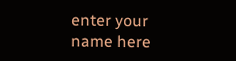enter your name here